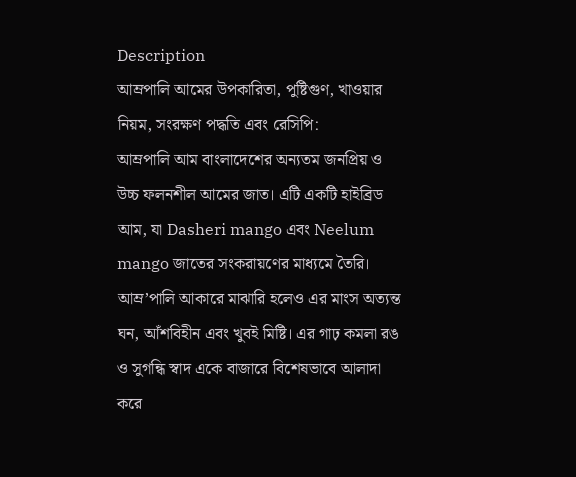Description
আম্রপালি আমের উপকারিতা, পুষ্টিগুণ, খাওয়ার নিয়ম, সংরক্ষণ পদ্ধতি এবং রেসিপি:
আম্রপালি আম বাংলাদেশের অন্যতম জনপ্রিয় ও উচ্চ ফলনশীল আমের জাত। এটি একটি হাইব্রিড আম, যা Dasheri mango এবং Neelum mango জাতের সংকরায়ণের মাধ্যমে তৈরি। আম্র’পালি আকারে মাঝারি হলেও এর মাংস অত্যন্ত ঘন, আঁশবিহীন এবং খুবই মিষ্টি। এর গাঢ় কমলা রঙ ও সুগন্ধি স্বাদ একে বাজারে বিশেষভাবে আলাদা করে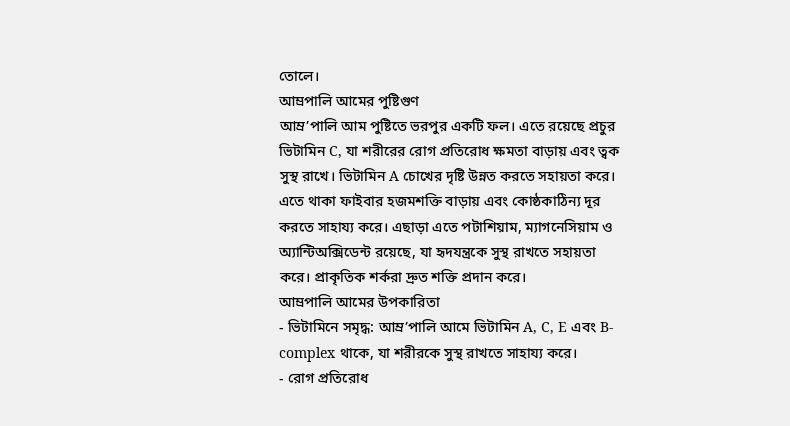তোলে।
আম্রপালি আমের পুষ্টিগুণ
আম্র’পালি আম পুষ্টিতে ভরপুর একটি ফল। এতে রয়েছে প্রচুর ভিটামিন C, যা শরীরের রোগ প্রতিরোধ ক্ষমতা বাড়ায় এবং ত্বক সুস্থ রাখে। ভিটামিন A চোখের দৃষ্টি উন্নত করতে সহায়তা করে। এতে থাকা ফাইবার হজমশক্তি বাড়ায় এবং কোষ্ঠকাঠিন্য দূর করতে সাহায্য করে। এছাড়া এতে পটাশিয়াম, ম্যাগনেসিয়াম ও অ্যান্টিঅক্সিডেন্ট রয়েছে, যা হৃদযন্ত্রকে সুস্থ রাখতে সহায়তা করে। প্রাকৃতিক শর্করা দ্রুত শক্তি প্রদান করে।
আম্রপালি আমের উপকারিতা
- ভিটামিনে সমৃদ্ধ: আম্র’পালি আমে ভিটামিন A, C, E এবং B-complex থাকে, যা শরীরকে সুস্থ রাখতে সাহায্য করে।
- রোগ প্রতিরোধ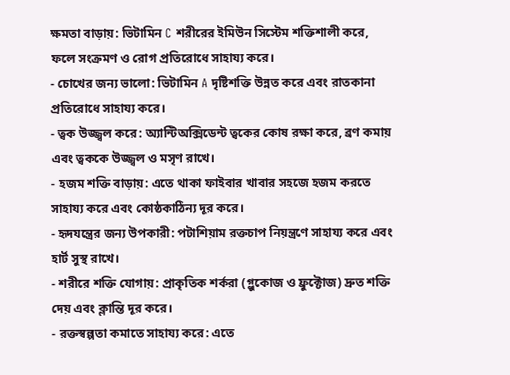ক্ষমতা বাড়ায়: ভিটামিন C শরীরের ইমিউন সিস্টেম শক্তিশালী করে, ফলে সংক্রমণ ও রোগ প্রতিরোধে সাহায্য করে।
- চোখের জন্য ভালো: ভিটামিন A দৃষ্টিশক্তি উন্নত করে এবং রাতকানা প্রতিরোধে সাহায্য করে।
- ত্বক উজ্জ্বল করে: অ্যান্টিঅক্সিডেন্ট ত্বকের কোষ রক্ষা করে, ব্রণ কমায় এবং ত্বককে উজ্জ্বল ও মসৃণ রাখে।
- হজম শক্তি বাড়ায়: এতে থাকা ফাইবার খাবার সহজে হজম করতে সাহায্য করে এবং কোষ্ঠকাঠিন্য দূর করে।
- হৃদযন্ত্রের জন্য উপকারী: পটাশিয়াম রক্তচাপ নিয়ন্ত্রণে সাহায্য করে এবং হার্ট সুস্থ রাখে।
- শরীরে শক্তি যোগায়: প্রাকৃতিক শর্করা (গ্লুকোজ ও ফ্রুক্টোজ) দ্রুত শক্তি দেয় এবং ক্লান্তি দূর করে।
- রক্তস্বল্পতা কমাতে সাহায্য করে: এতে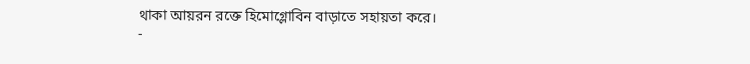থাকা আয়রন রক্তে হিমোগ্লোবিন বাড়াতে সহায়তা করে।
-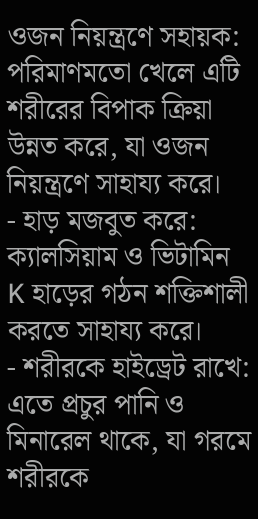ওজন নিয়ন্ত্রণে সহায়ক: পরিমাণমতো খেলে এটি শরীরের বিপাক ক্রিয়া উন্নত করে, যা ওজন নিয়ন্ত্রণে সাহায্য করে।
- হাড় মজবুত করে: ক্যালসিয়াম ও ভিটামিন K হাড়ের গঠন শক্তিশালী করতে সাহায্য করে।
- শরীরকে হাইড্রেট রাখে: এতে প্রচুর পানি ও মিনারেল থাকে, যা গরমে শরীরকে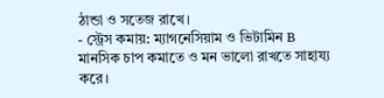ঠান্ডা ও সতেজ রাখে।
- স্ট্রেস কমায়: ম্যাগনেসিয়াম ও ভিটামিন B মানসিক চাপ কমাতে ও মন ভালো রাখতে সাহায্য করে।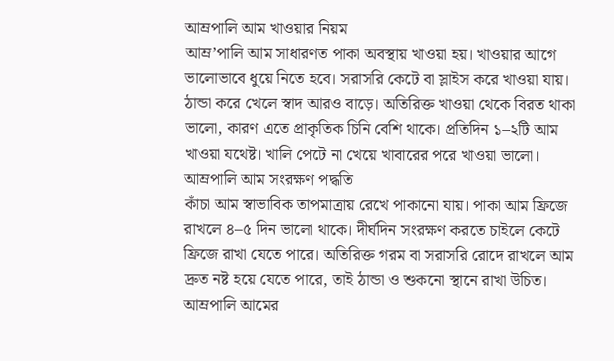আম্রপালি আম খাওয়ার নিয়ম
আম্র’পালি আম সাধারণত পাকা অবস্থায় খাওয়া হয়। খাওয়ার আগে ভালোভাবে ধুয়ে নিতে হবে। সরাসরি কেটে বা স্লাইস করে খাওয়া যায়। ঠান্ডা করে খেলে স্বাদ আরও বাড়ে। অতিরিক্ত খাওয়া থেকে বিরত থাকা ভালো, কারণ এতে প্রাকৃতিক চিনি বেশি থাকে। প্রতিদিন ১–২টি আম খাওয়া যথেষ্ট। খালি পেটে না খেয়ে খাবারের পরে খাওয়া ভালো।
আম্রপালি আম সংরক্ষণ পদ্ধতি
কাঁচা আম স্বাভাবিক তাপমাত্রায় রেখে পাকানো যায়। পাকা আম ফ্রিজে রাখলে ৪–৫ দিন ভালো থাকে। দীর্ঘদিন সংরক্ষণ করতে চাইলে কেটে ফ্রিজে রাখা যেতে পারে। অতিরিক্ত গরম বা সরাসরি রোদে রাখলে আম দ্রুত নষ্ট হয়ে যেতে পারে, তাই ঠান্ডা ও শুকনো স্থানে রাখা উচিত।
আম্রপালি আমের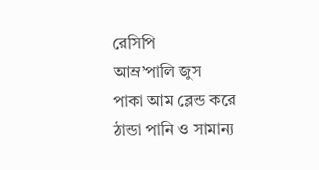রেসিপি
আম্র’পালি জুস
পাকা আম ব্লেন্ড করে ঠান্ডা পানি ও সামান্য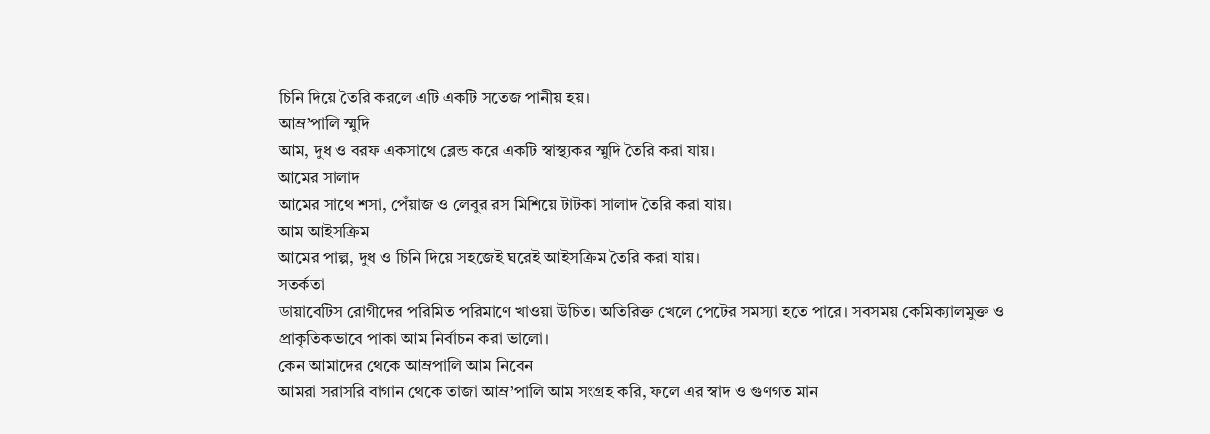চিনি দিয়ে তৈরি করলে এটি একটি সতেজ পানীয় হয়।
আম্র’পালি স্মুদি
আম, দুধ ও বরফ একসাথে ব্লেন্ড করে একটি স্বাস্থ্যকর স্মুদি তৈরি করা যায়।
আমের সালাদ
আমের সাথে শসা, পেঁয়াজ ও লেবুর রস মিশিয়ে টাটকা সালাদ তৈরি করা যায়।
আম আইসক্রিম
আমের পাল্প, দুধ ও চিনি দিয়ে সহজেই ঘরেই আইসক্রিম তৈরি করা যায়।
সতর্কতা
ডায়াবেটিস রোগীদের পরিমিত পরিমাণে খাওয়া উচিত। অতিরিক্ত খেলে পেটের সমস্যা হতে পারে। সবসময় কেমিক্যালমুক্ত ও প্রাকৃতিকভাবে পাকা আম নির্বাচন করা ভালো।
কেন আমাদের থেকে আম্রপালি আম নিবেন
আমরা সরাসরি বাগান থেকে তাজা আম্র’পালি আম সংগ্রহ করি, ফলে এর স্বাদ ও গুণগত মান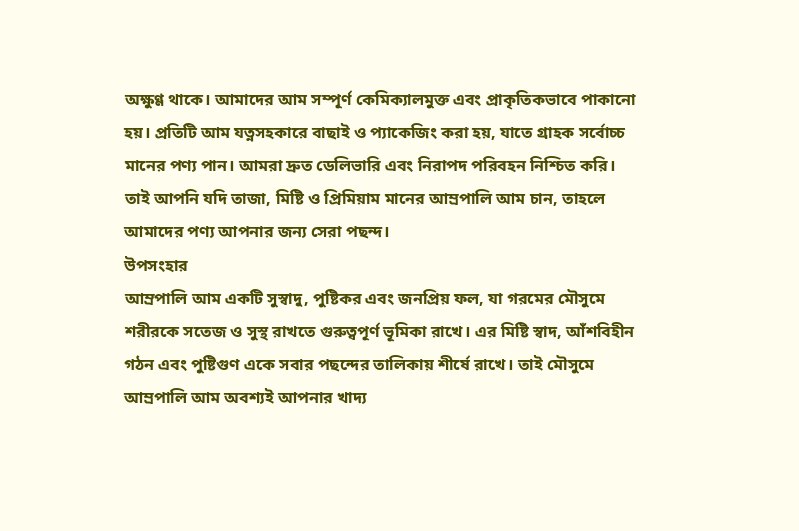অক্ষুণ্ণ থাকে। আমাদের আম সম্পূর্ণ কেমিক্যালমুক্ত এবং প্রাকৃতিকভাবে পাকানো হয়। প্রতিটি আম যত্নসহকারে বাছাই ও প্যাকেজিং করা হয়, যাতে গ্রাহক সর্বোচ্চ মানের পণ্য পান। আমরা দ্রুত ডেলিভারি এবং নিরাপদ পরিবহন নিশ্চিত করি। তাই আপনি যদি তাজা, মিষ্টি ও প্রিমিয়াম মানের আম্রপালি আম চান, তাহলে আমাদের পণ্য আপনার জন্য সেরা পছন্দ।
উপসংহার
আম্রপালি আম একটি সুস্বাদু, পুষ্টিকর এবং জনপ্রিয় ফল, যা গরমের মৌসুমে শরীরকে সতেজ ও সুস্থ রাখতে গুরুত্বপূর্ণ ভূমিকা রাখে। এর মিষ্টি স্বাদ, আঁশবিহীন গঠন এবং পুষ্টিগুণ একে সবার পছন্দের তালিকায় শীর্ষে রাখে। তাই মৌসুমে আম্রপালি আম অবশ্যই আপনার খাদ্য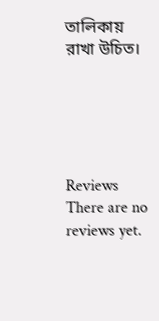তালিকায় রাখা উচিত।





Reviews
There are no reviews yet.